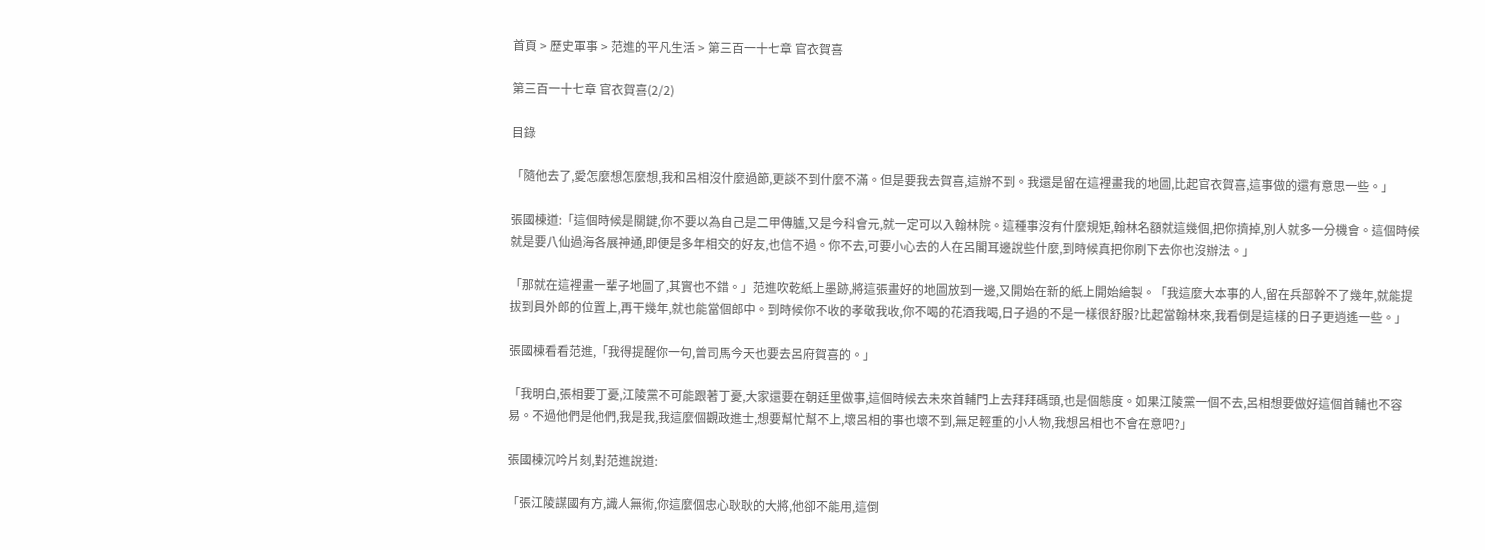首頁 > 歷史軍事 > 范進的平凡生活 > 第三百一十七章 官衣賀喜

第三百一十七章 官衣賀喜(2/2)

目錄

「隨他去了,愛怎麼想怎麼想,我和呂相沒什麼過節,更談不到什麼不滿。但是要我去賀喜,這辦不到。我還是留在這裡畫我的地圖,比起官衣賀喜,這事做的還有意思一些。」

張國棟道:「這個時候是關鍵,你不要以為自己是二甲傳臚,又是今科會元,就一定可以入翰林院。這種事沒有什麼規矩,翰林名額就這幾個,把你擠掉,別人就多一分機會。這個時候就是要八仙過海各展神通,即便是多年相交的好友,也信不過。你不去,可要小心去的人在呂閣耳邊說些什麼,到時候真把你刷下去你也沒辦法。」

「那就在這裡畫一輩子地圖了,其實也不錯。」范進吹乾紙上墨跡,將這張畫好的地圖放到一邊,又開始在新的紙上開始繪製。「我這麼大本事的人,留在兵部幹不了幾年,就能提拔到員外郎的位置上,再干幾年,就也能當個郎中。到時候你不收的孝敬我收,你不喝的花酒我喝,日子過的不是一樣很舒服?比起當翰林來,我看倒是這樣的日子更逍遙一些。」

張國棟看看范進,「我得提醒你一句,曾司馬今天也要去呂府賀喜的。」

「我明白,張相要丁憂,江陵黨不可能跟著丁憂,大家還要在朝廷里做事,這個時候去未來首輔門上去拜拜碼頭,也是個態度。如果江陵黨一個不去,呂相想要做好這個首輔也不容易。不過他們是他們,我是我,我這麼個觀政進士,想要幫忙幫不上,壞呂相的事也壞不到,無足輕重的小人物,我想呂相也不會在意吧?」

張國棟沉吟片刻,對范進說道:

「張江陵謀國有方,識人無術,你這麼個忠心耿耿的大將,他卻不能用,這倒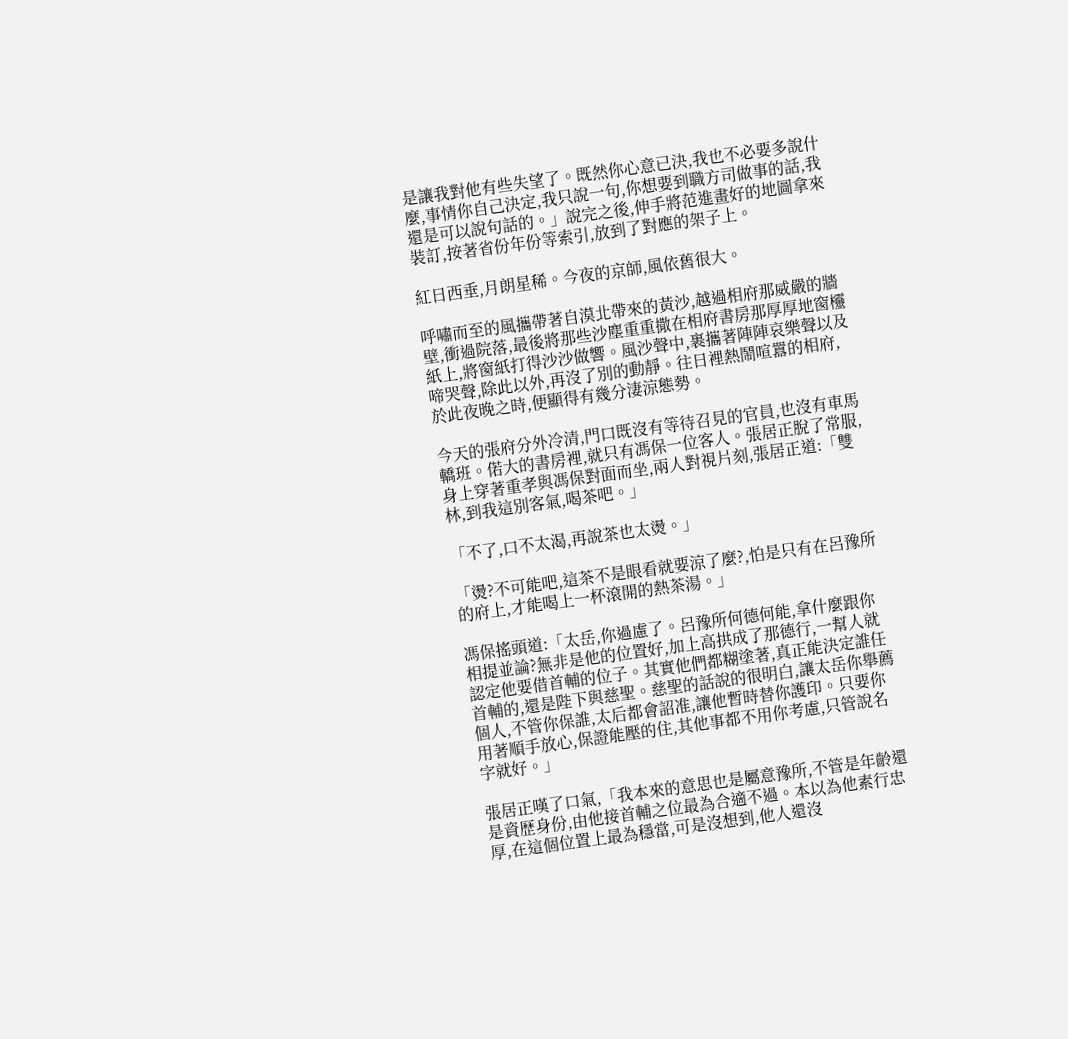是讓我對他有些失望了。既然你心意已決,我也不必要多說什麼,事情你自己決定,我只說一句,你想要到職方司做事的話,我還是可以說句話的。」說完之後,伸手將范進畫好的地圖拿來裝訂,按著省份年份等索引,放到了對應的架子上。

紅日西垂,月朗星稀。今夜的京師,風依舊很大。

呼嘯而至的風攜帶著自漠北帶來的黃沙,越過相府那威嚴的牆壁,衝過院落,最後將那些沙塵重重撒在相府書房那厚厚地窗欞紙上,將窗紙打得沙沙做響。風沙聲中,裹攜著陣陣哀樂聲以及啼哭聲,除此以外,再沒了別的動靜。往日裡熱鬧喧囂的相府,於此夜晚之時,便顯得有幾分淒涼態勢。

今天的張府分外冷清,門口既沒有等待召見的官員,也沒有車馬轎班。偌大的書房裡,就只有馮保一位客人。張居正脫了常服,身上穿著重孝與馮保對面而坐,兩人對視片刻,張居正道:「雙林,到我這別客氣,喝茶吧。」

「不了,口不太渴,再說茶也太燙。」

「燙?不可能吧,這茶不是眼看就要涼了麼?,怕是只有在呂豫所的府上,才能喝上一杯滾開的熱茶湯。」

馮保搖頭道:「太岳,你過慮了。呂豫所何德何能,拿什麼跟你相提並論?無非是他的位置好,加上高拱成了那德行,一幫人就認定他要借首輔的位子。其實他們都糊塗著,真正能決定誰任首輔的,還是陛下與慈聖。慈聖的話說的很明白,讓太岳你舉薦個人,不管你保誰,太后都會詔准,讓他暫時替你護印。只要你用著順手放心,保證能壓的住,其他事都不用你考慮,只管說名字就好。」

張居正嘆了口氣,「我本來的意思也是屬意豫所,不管是年齡還是資歷身份,由他接首輔之位最為合適不過。本以為他素行忠厚,在這個位置上最為穩當,可是沒想到,他人還沒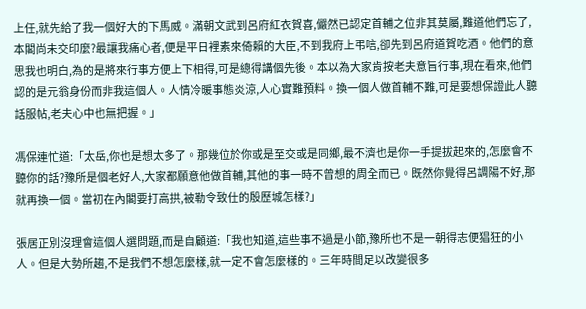上任,就先給了我一個好大的下馬威。滿朝文武到呂府紅衣賀喜,儼然已認定首輔之位非其莫屬,難道他們忘了,本閣尚未交印麼?最讓我痛心者,便是平日裡素來倚賴的大臣,不到我府上弔唁,卻先到呂府道賀吃酒。他們的意思我也明白,為的是將來行事方便上下相得,可是總得講個先後。本以為大家肯按老夫意旨行事,現在看來,他們認的是元翁身份而非我這個人。人情冷暖事態炎涼,人心實難預料。換一個人做首輔不難,可是要想保證此人聽話服帖,老夫心中也無把握。」

馮保連忙道:「太岳,你也是想太多了。那幾位於你或是至交或是同鄉,最不濟也是你一手提拔起來的,怎麼會不聽你的話?豫所是個老好人,大家都願意他做首輔,其他的事一時不曾想的周全而已。既然你覺得呂調陽不好,那就再換一個。當初在內閣要打高拱,被勒令致仕的殷歷城怎樣?」

張居正別沒理會這個人選問題,而是自顧道:「我也知道,這些事不過是小節,豫所也不是一朝得志便猖狂的小人。但是大勢所趨,不是我們不想怎麼樣,就一定不會怎麼樣的。三年時間足以改變很多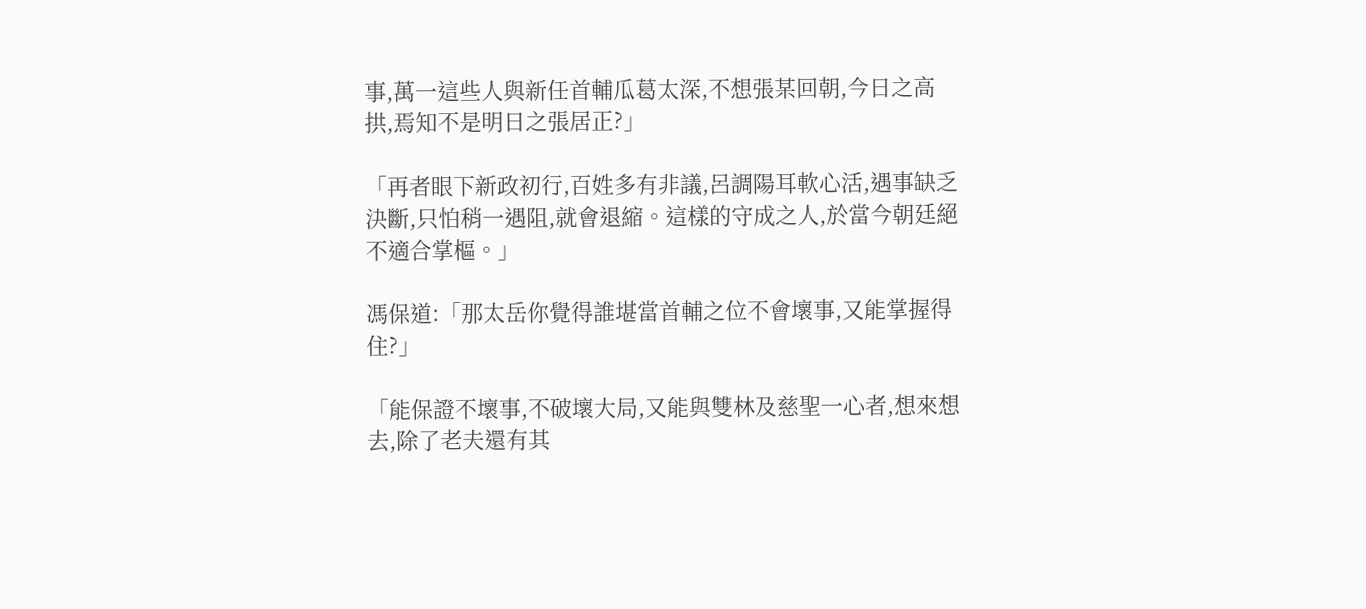事,萬一這些人與新任首輔瓜葛太深,不想張某回朝,今日之高拱,焉知不是明日之張居正?」

「再者眼下新政初行,百姓多有非議,呂調陽耳軟心活,遇事缺乏決斷,只怕稍一遇阻,就會退縮。這樣的守成之人,於當今朝廷絕不適合掌樞。」

馮保道:「那太岳你覺得誰堪當首輔之位不會壞事,又能掌握得住?」

「能保證不壞事,不破壞大局,又能與雙林及慈聖一心者,想來想去,除了老夫還有其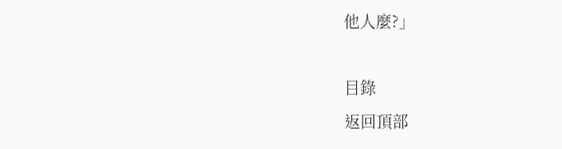他人麼?」

目錄
返回頂部